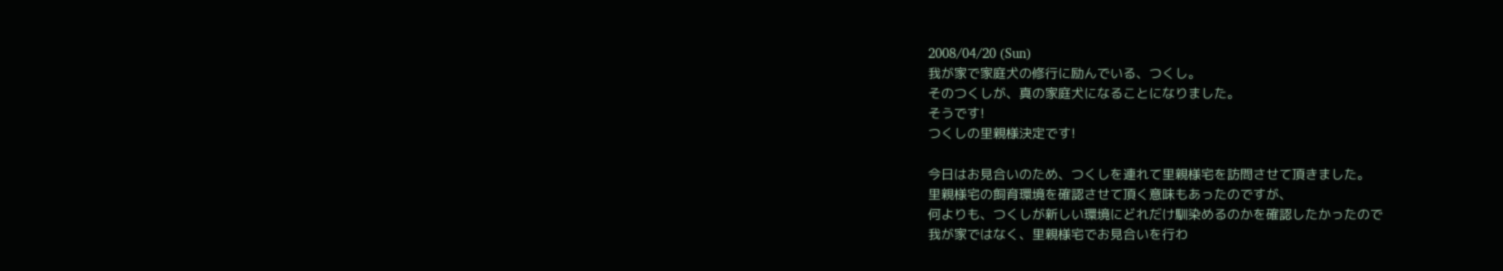2008/04/20 (Sun)
我が家で家庭犬の修行に励んでいる、つくし。
そのつくしが、真の家庭犬になることになりました。
そうです!
つくしの里親様決定です!

今日はお見合いのため、つくしを連れて里親様宅を訪問させて頂きました。
里親様宅の飼育環境を確認させて頂く意味もあったのですが、
何よりも、つくしが新しい環境にどれだけ馴染めるのかを確認したかったので
我が家ではなく、里親様宅でお見合いを行わ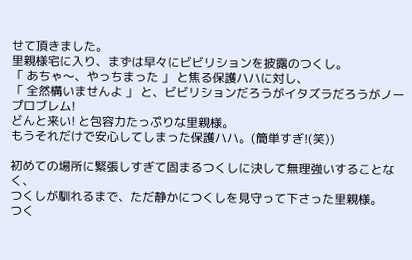せて頂きました。
里親様宅に入り、まずは早々にビビリションを披露のつくし。
「 あちゃ〜、やっちまった 」 と焦る保護ハハに対し、
「 全然構いませんよ 」 と、ビビリションだろうがイタズラだろうがノープロブレム!
どんと来い! と包容力たっぷりな里親様。
もうそれだけで安心してしまった保護ハハ。(簡単すぎ!(笑))

初めての場所に緊張しすぎて固まるつくしに決して無理強いすることなく、
つくしが馴れるまで、ただ静かにつくしを見守って下さった里親様。
つく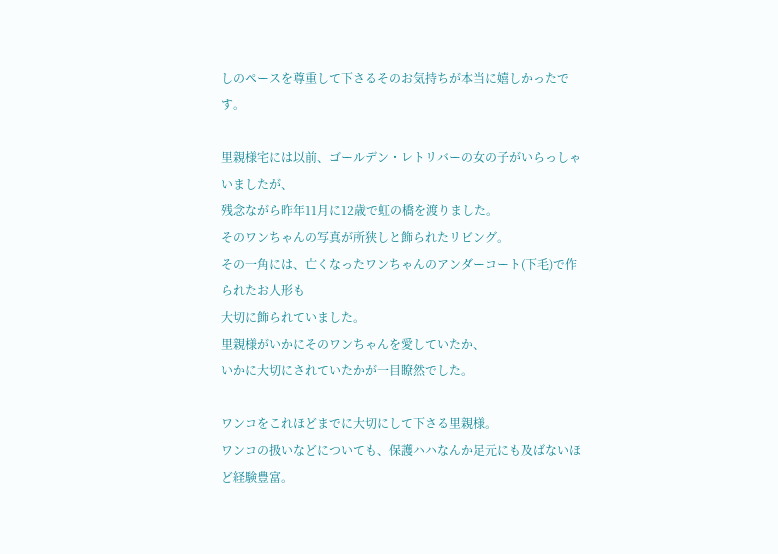しのペースを尊重して下さるそのお気持ちが本当に嬉しかったです。

里親様宅には以前、ゴールデン・レトリバーの女の子がいらっしゃいましたが、
残念ながら昨年11月に12歳で虹の橋を渡りました。
そのワンちゃんの写真が所狭しと飾られたリビング。
その一角には、亡くなったワンちゃんのアンダーコート(下毛)で作られたお人形も
大切に飾られていました。
里親様がいかにそのワンちゃんを愛していたか、
いかに大切にされていたかが一目瞭然でした。

ワンコをこれほどまでに大切にして下さる里親様。
ワンコの扱いなどについても、保護ハハなんか足元にも及ばないほど経験豊富。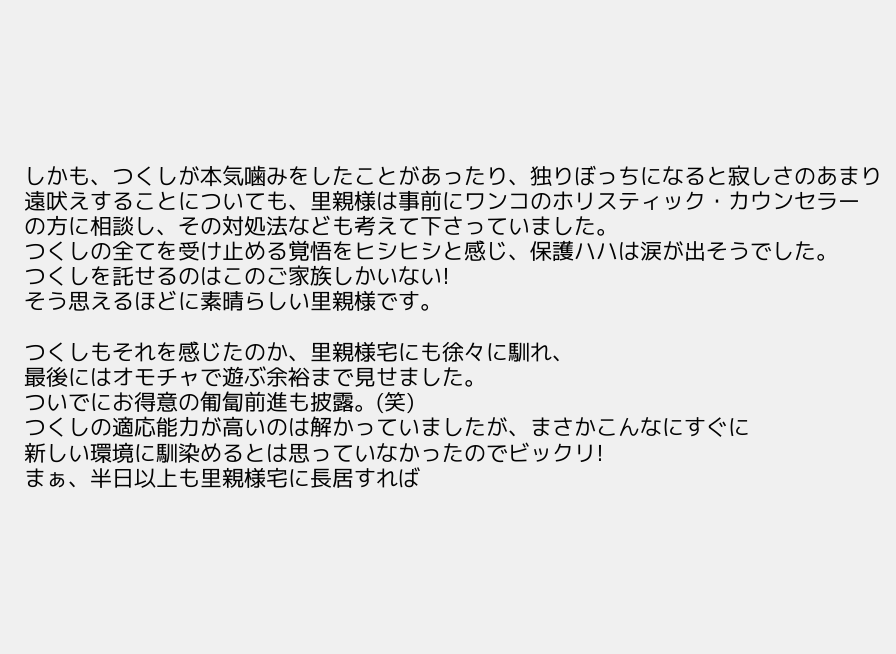しかも、つくしが本気噛みをしたことがあったり、独りぼっちになると寂しさのあまり
遠吠えすることについても、里親様は事前にワンコのホリスティック・カウンセラー
の方に相談し、その対処法なども考えて下さっていました。
つくしの全てを受け止める覚悟をヒシヒシと感じ、保護ハハは涙が出そうでした。
つくしを託せるのはこのご家族しかいない!
そう思えるほどに素晴らしい里親様です。

つくしもそれを感じたのか、里親様宅にも徐々に馴れ、
最後にはオモチャで遊ぶ余裕まで見せました。
ついでにお得意の匍匐前進も披露。(笑)
つくしの適応能力が高いのは解かっていましたが、まさかこんなにすぐに
新しい環境に馴染めるとは思っていなかったのでビックリ!
まぁ、半日以上も里親様宅に長居すれば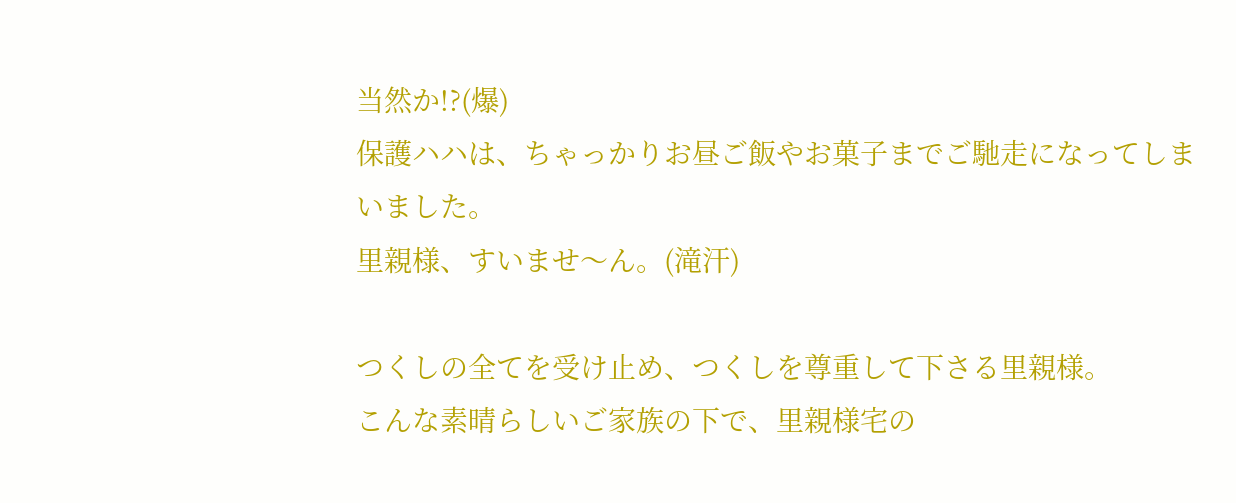当然か!?(爆)
保護ハハは、ちゃっかりお昼ご飯やお菓子までご馳走になってしまいました。
里親様、すいませ〜ん。(滝汗)

つくしの全てを受け止め、つくしを尊重して下さる里親様。
こんな素晴らしいご家族の下で、里親様宅の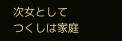次女として
つくしは家庭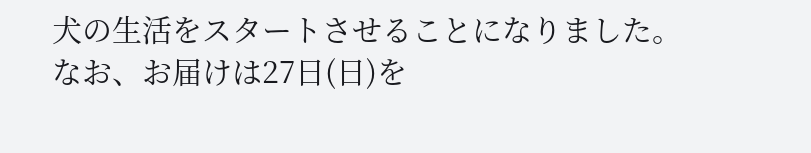犬の生活をスタートさせることになりました。
なお、お届けは27日(日)を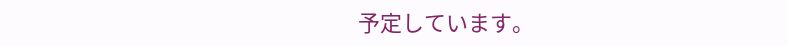予定しています。